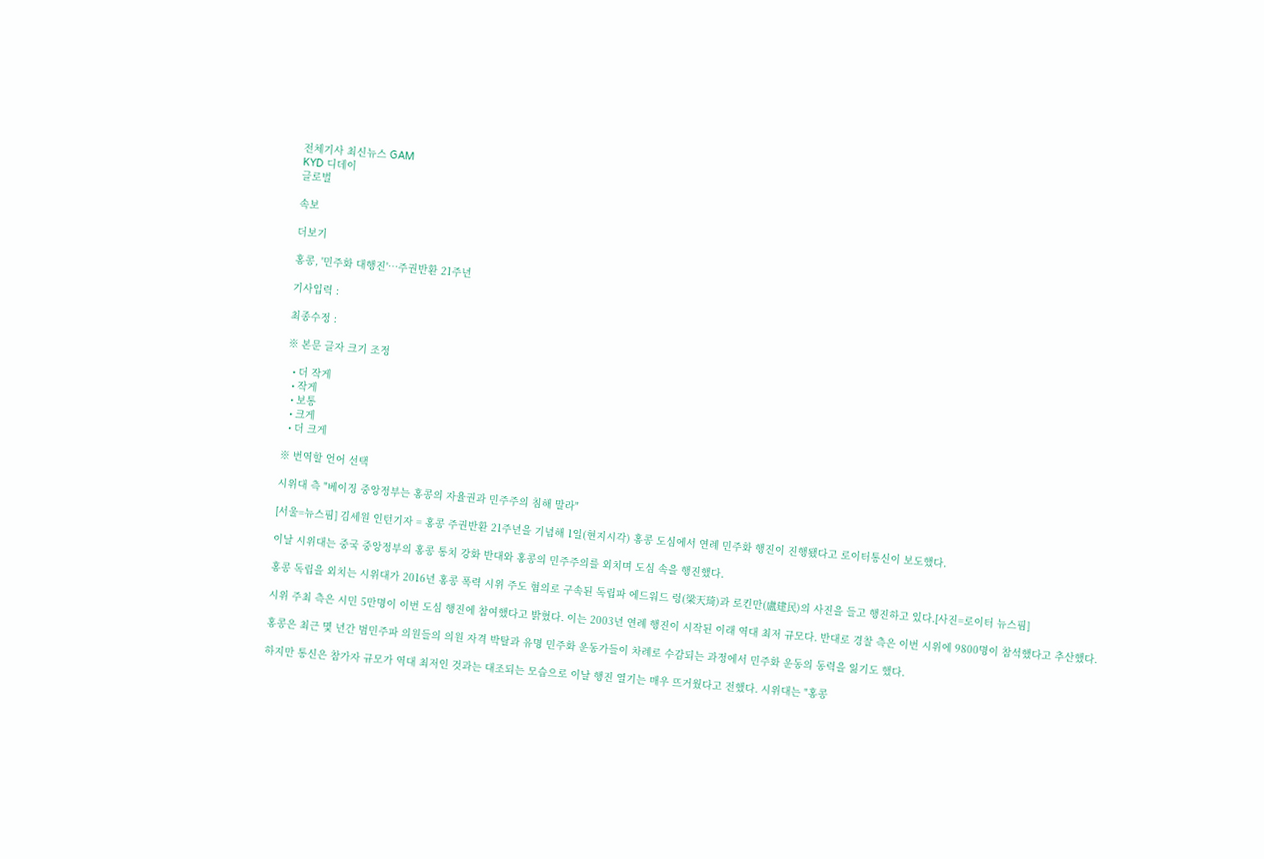전체기사 최신뉴스 GAM
KYD 디데이
글로벌

속보

더보기

홍콩, '민주화 대행진'…주권반환 21주년

기사입력 :

최종수정 :

※ 본문 글자 크기 조정

  • 더 작게
  • 작게
  • 보통
  • 크게
  • 더 크게

※ 번역할 언어 선택

시위대 측 "베이징 중앙정부는 홍콩의 자율권과 민주주의 침해 말라"

[서울=뉴스핌] 김세원 인턴기자 = 홍콩 주권반환 21주년을 기념해 1일(현지시각) 홍콩 도심에서 연례 민주화 행진이 진행됐다고 로이터통신이 보도했다.

이날 시위대는 중국 중앙정부의 홍콩 통치 강화 반대와 홍콩의 민주주의를 외치며 도심 속을 행진했다.

홍콩 독립을 외치는 시위대가 2016년 홍콩 폭력 시위 주도 혐의로 구속된 독립파 에드워드 렁(梁天琦)과 로킨만(盧建民)의 사진을 들고 행진하고 있다.[사진=로이터 뉴스핌]

시위 주최 측은 시민 5만명이 이번 도심 행진에 참여했다고 밝혔다. 이는 2003년 연례 행진이 시작된 이래 역대 최저 규모다. 반대로 경찰 측은 이번 시위에 9800명이 참석했다고 추산했다.

홍콩은 최근 몇 년간 범민주파 의원들의 의원 자격 박탈과 유명 민주화 운동가들이 차례로 수감되는 과정에서 민주화 운동의 동력을 잃기도 했다.

하지만 통신은 참가자 규모가 역대 최저인 것과는 대조되는 모습으로 이날 행진 열기는 매우 뜨거웠다고 전했다. 시위대는 "홍콩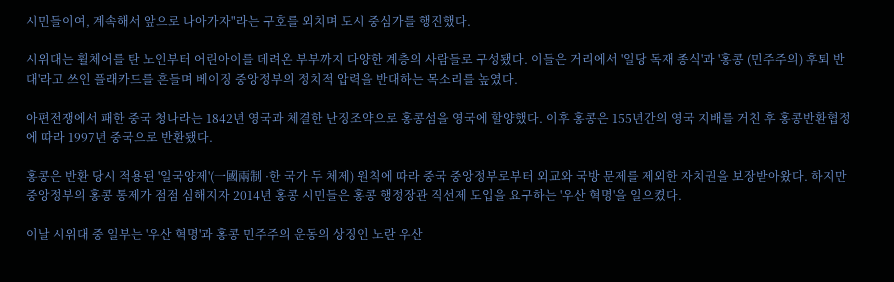시민들이여, 계속해서 앞으로 나아가자"라는 구호를 외치며 도시 중심가를 행진했다.

시위대는 휠체어를 탄 노인부터 어린아이를 데려온 부부까지 다양한 계층의 사람들로 구성됐다. 이들은 거리에서 '일당 독재 종식'과 '홍콩 (민주주의) 후퇴 반대'라고 쓰인 플래카드를 흔들며 베이징 중앙정부의 정치적 압력을 반대하는 목소리를 높였다.

아편전쟁에서 패한 중국 청나라는 1842년 영국과 체결한 난징조약으로 홍콩섬을 영국에 할양했다. 이후 홍콩은 155년간의 영국 지배를 거친 후 홍콩반환협정에 따라 1997년 중국으로 반환됐다.

홍콩은 반환 당시 적용된 '일국양제'(一國兩制 ·한 국가 두 체제) 원칙에 따라 중국 중앙정부로부터 외교와 국방 문제를 제외한 자치권을 보장받아왔다. 하지만 중앙정부의 홍콩 통제가 점점 심해지자 2014년 홍콩 시민들은 홍콩 행정장관 직선제 도입을 요구하는 '우산 혁명'을 일으켰다.

이날 시위대 중 일부는 '우산 혁명'과 홍콩 민주주의 운동의 상징인 노란 우산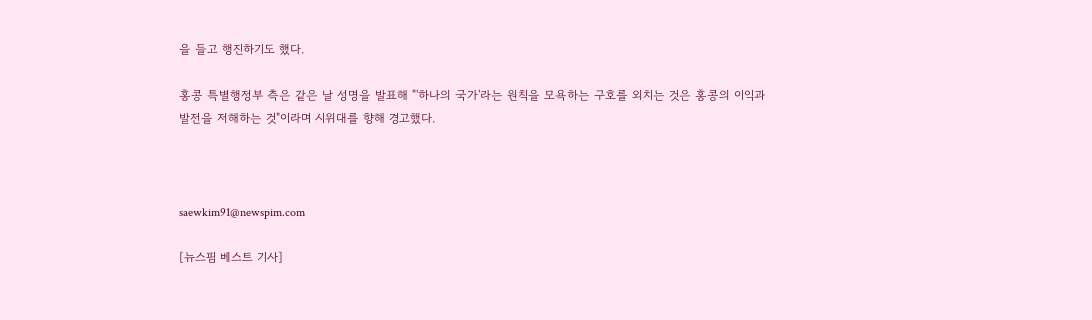을 들고 행진하기도 했다.

홍콩 특별행정부 측은 같은 날 성명을 발표해 "'하나의 국가'라는 원칙을 모욕하는 구호를 외치는 것은 홍콩의 이익과 발전을 저해하는 것"이라며 시위대를 향해 경고했다.



saewkim91@newspim.com

[뉴스핌 베스트 기사]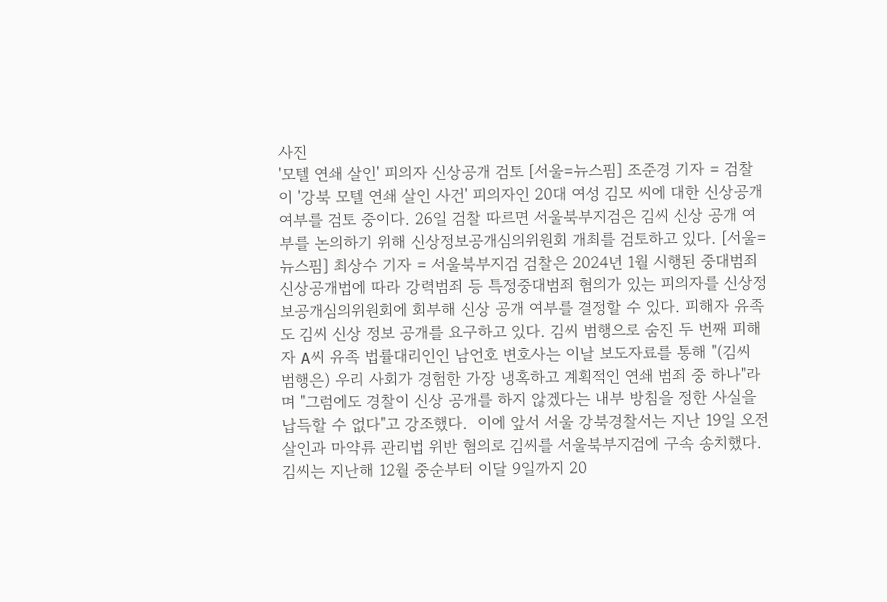사진
'모텔 연쇄 살인' 피의자 신상공개 검토 [서울=뉴스핌] 조준경 기자 = 검찰이 '강북 모텔 연쇄 살인 사건' 피의자인 20대 여성 김모 씨에 대한 신상공개 여부를 검토 중이다. 26일 검찰 따르면 서울북부지검은 김씨 신상 공개 여부를 논의하기 위해 신상정보공개심의위원회 개최를 검토하고 있다. [서울=뉴스핌] 최상수 기자 = 서울북부지검 검찰은 2024년 1월 시행된 중대범죄신상공개법에 따라 강력범죄 등 특정중대범죄 혐의가 있는 피의자를 신상정보공개심의위원회에 회부해 신상 공개 여부를 결정할 수 있다. 피해자 유족도 김씨 신상 정보 공개를 요구하고 있다. 김씨 범행으로 숨진 두 번째 피해자 A씨 유족 법률대리인인 남언호 변호사는 이날 보도자료를 통해 "(김씨 범행은) 우리 사회가 경험한 가장 냉혹하고 계획적인 연쇄 범죄 중 하나"라며 "그럼에도 경찰이 신상 공개를 하지 않겠다는 내부 방침을 정한 사실을 납득할 수 없다"고 강조했다.  이에 앞서 서울 강북경찰서는 지난 19일 오전 살인과 마약류 관리법 위반 혐의로 김씨를 서울북부지검에 구속 송치했다. 김씨는 지난해 12월 중순부터 이달 9일까지 20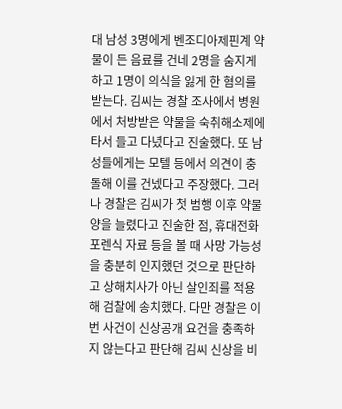대 남성 3명에게 벤조디아제핀계 약물이 든 음료를 건네 2명을 숨지게 하고 1명이 의식을 잃게 한 혐의를 받는다. 김씨는 경찰 조사에서 병원에서 처방받은 약물을 숙취해소제에 타서 들고 다녔다고 진술했다. 또 남성들에게는 모텔 등에서 의견이 충돌해 이를 건넸다고 주장했다. 그러나 경찰은 김씨가 첫 범행 이후 약물 양을 늘렸다고 진술한 점, 휴대전화 포렌식 자료 등을 볼 때 사망 가능성을 충분히 인지했던 것으로 판단하고 상해치사가 아닌 살인죄를 적용해 검찰에 송치했다. 다만 경찰은 이번 사건이 신상공개 요건을 충족하지 않는다고 판단해 김씨 신상을 비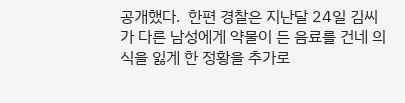공개했다.  한편 경찰은 지난달 24일 김씨가 다른 남성에게 약물이 든 음료를 건네 의식을 잃게 한 정황을 추가로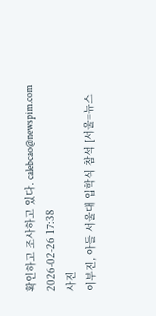확인하고 조사하고 있다. calebcao@newspim.com 2026-02-26 17:38
사진
이부진, 아들 서울대 입학식 참석 [서울=뉴스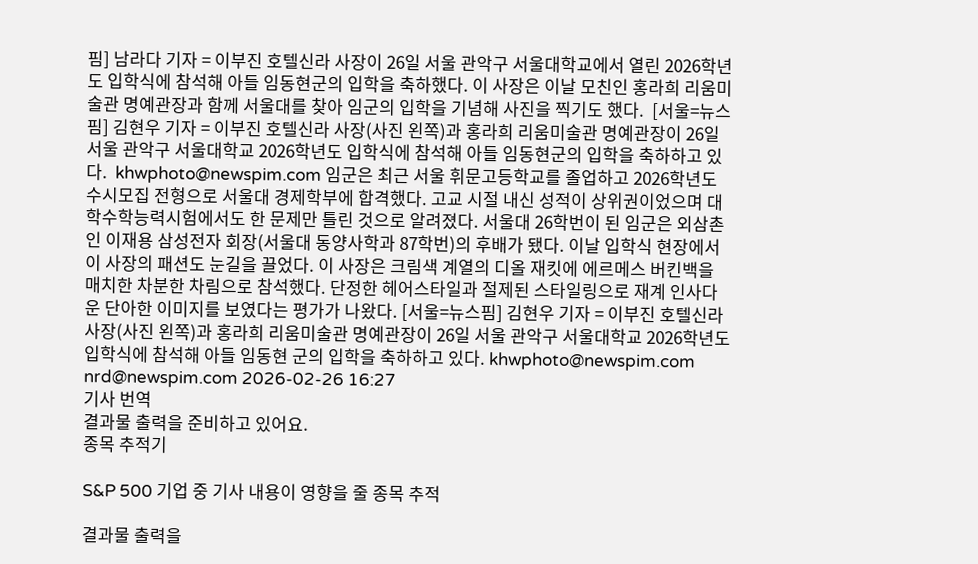핌] 남라다 기자 = 이부진 호텔신라 사장이 26일 서울 관악구 서울대학교에서 열린 2026학년도 입학식에 참석해 아들 임동현군의 입학을 축하했다. 이 사장은 이날 모친인 홍라희 리움미술관 명예관장과 함께 서울대를 찾아 임군의 입학을 기념해 사진을 찍기도 했다.  [서울=뉴스핌] 김현우 기자 = 이부진 호텔신라 사장(사진 왼쪽)과 홍라희 리움미술관 명예관장이 26일 서울 관악구 서울대학교 2026학년도 입학식에 참석해 아들 임동현군의 입학을 축하하고 있다.  khwphoto@newspim.com 임군은 최근 서울 휘문고등학교를 졸업하고 2026학년도 수시모집 전형으로 서울대 경제학부에 합격했다. 고교 시절 내신 성적이 상위권이었으며 대학수학능력시험에서도 한 문제만 틀린 것으로 알려졌다. 서울대 26학번이 된 임군은 외삼촌인 이재용 삼성전자 회장(서울대 동양사학과 87학번)의 후배가 됐다. 이날 입학식 현장에서 이 사장의 패션도 눈길을 끌었다. 이 사장은 크림색 계열의 디올 재킷에 에르메스 버킨백을 매치한 차분한 차림으로 참석했다. 단정한 헤어스타일과 절제된 스타일링으로 재계 인사다운 단아한 이미지를 보였다는 평가가 나왔다. [서울=뉴스핌] 김현우 기자 = 이부진 호텔신라 사장(사진 왼쪽)과 홍라희 리움미술관 명예관장이 26일 서울 관악구 서울대학교 2026학년도 입학식에 참석해 아들 임동현 군의 입학을 축하하고 있다. khwphoto@newspim.com nrd@newspim.com 2026-02-26 16:27
기사 번역
결과물 출력을 준비하고 있어요.
종목 추적기

S&P 500 기업 중 기사 내용이 영향을 줄 종목 추적

결과물 출력을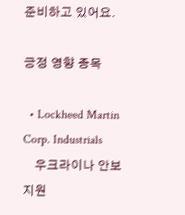준비하고 있어요.

긍정 영향 종목

  • Lockheed Martin Corp. Industrials
    우크라이나 안보 지원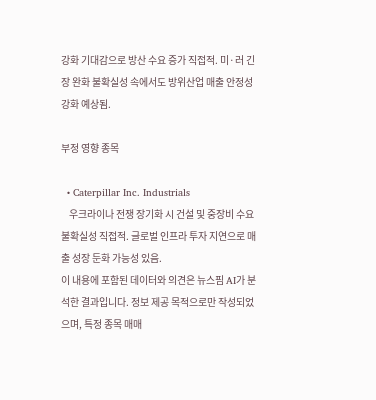강화 기대감으로 방산 수요 증가 직접적. 미·러 긴장 완화 불확실성 속에서도 방위산업 매출 안정성 강화 예상됨.

부정 영향 종목

  • Caterpillar Inc. Industrials
    우크라이나 전쟁 장기화 시 건설 및 중장비 수요 불확실성 직접적. 글로벌 인프라 투자 지연으로 매출 성장 둔화 가능성 있음.
이 내용에 포함된 데이터와 의견은 뉴스핌 AI가 분석한 결과입니다. 정보 제공 목적으로만 작성되었으며, 특정 종목 매매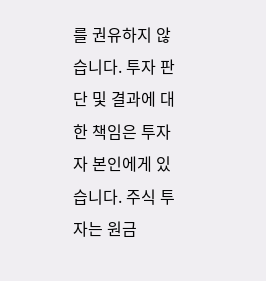를 권유하지 않습니다. 투자 판단 및 결과에 대한 책임은 투자자 본인에게 있습니다. 주식 투자는 원금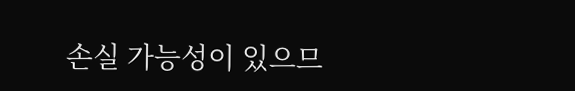손실 가능성이 있으므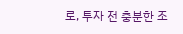로, 투자 전 충분한 조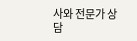사와 전문가 상담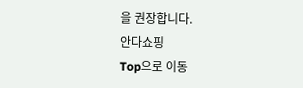을 권장합니다.
안다쇼핑
Top으로 이동